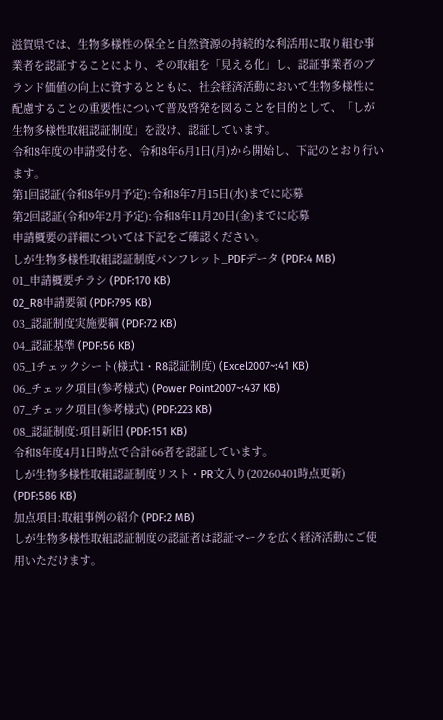滋賀県では、生物多様性の保全と自然資源の持続的な利活用に取り組む事業者を認証することにより、その取組を「見える化」し、認証事業者のブランド価値の向上に資するとともに、社会経済活動において生物多様性に配慮することの重要性について普及啓発を図ることを目的として、「しが生物多様性取組認証制度」を設け、認証しています。
令和8年度の申請受付を、令和8年6月1日(月)から開始し、下記のとおり行います。
第1回認証(令和8年9月予定):令和8年7月15日(水)までに応募
第2回認証(令和9年2月予定):令和8年11月20日(金)までに応募
申請概要の詳細については下記をご確認ください。
しが生物多様性取組認証制度パンフレット_PDFデータ (PDF:4 MB)
01_申請概要チラシ (PDF:170 KB)
02_R8申請要領 (PDF:795 KB)
03_認証制度実施要綱 (PDF:72 KB)
04_認証基準 (PDF:56 KB)
05_1チェックシート(様式1・R8認証制度) (Excel2007~:41 KB)
06_チェック項目(参考様式) (Power Point2007~:437 KB)
07_チェック項目(参考様式) (PDF:223 KB)
08_認証制度:項目新旧 (PDF:151 KB)
令和8年度4月1日時点で合計66者を認証しています。
しが生物多様性取組認証制度リスト・PR文入り(20260401時点更新) (PDF:586 KB)
加点項目:取組事例の紹介 (PDF:2 MB)
しが生物多様性取組認証制度の認証者は認証マークを広く経済活動にご使用いただけます。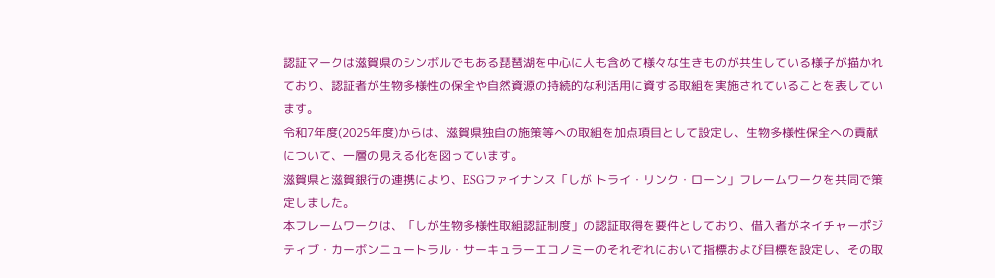認証マークは滋賀県のシンボルでもある琵琶湖を中心に人も含めて様々な生きものが共生している様子が描かれており、認証者が生物多様性の保全や自然資源の持続的な利活用に資する取組を実施されていることを表しています。
令和7年度(2025年度)からは、滋賀県独自の施策等への取組を加点項目として設定し、生物多様性保全への貢献について、一層の見える化を図っています。
滋賀県と滋賀銀行の連携により、ESGファイナンス「しが トライ・リンク・ローン」フレームワークを共同で策定しました。
本フレームワークは、「しが生物多様性取組認証制度」の認証取得を要件としており、借入者がネイチャーポジティブ・カーボンニュートラル・サーキュラーエコノミーのそれぞれにおいて指標および目標を設定し、その取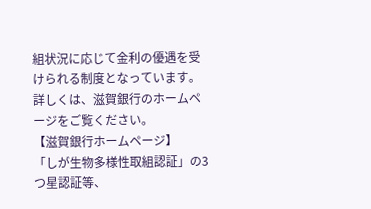組状況に応じて金利の優遇を受けられる制度となっています。
詳しくは、滋賀銀行のホームページをご覧ください。
【滋賀銀行ホームページ】
「しが生物多様性取組認証」の3つ星認証等、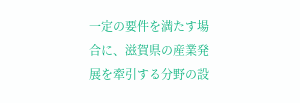一定の要件を満たす場合に、滋賀県の産業発展を牽引する分野の設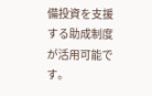備投資を支援する助成制度が活用可能です。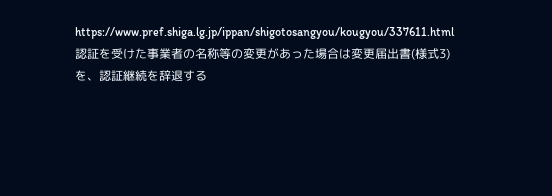https://www.pref.shiga.lg.jp/ippan/shigotosangyou/kougyou/337611.html
認証を受けた事業者の名称等の変更があった場合は変更届出書(様式3)を、認証継続を辞退する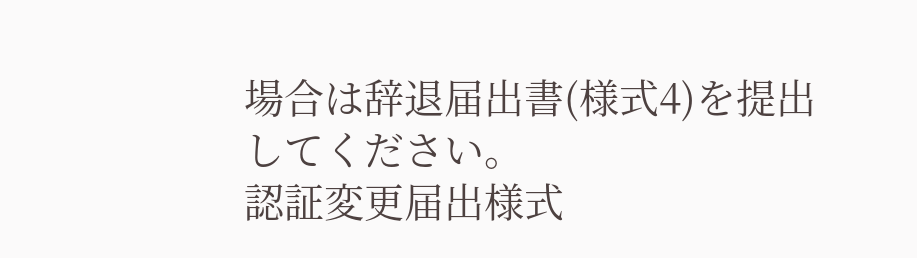場合は辞退届出書(様式4)を提出してください。
認証変更届出様式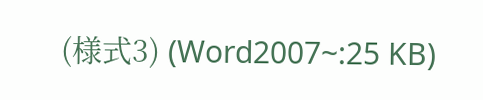(様式3) (Word2007~:25 KB)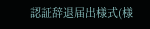認証辞退届出様式(様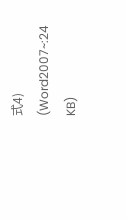式4) (Word2007~:24 KB)